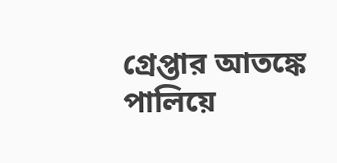গ্রেপ্তার আতঙ্কে পালিয়ে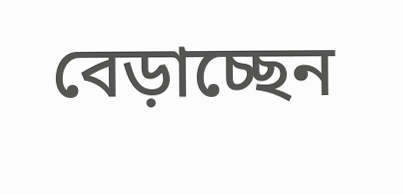বেড়াচ্ছেন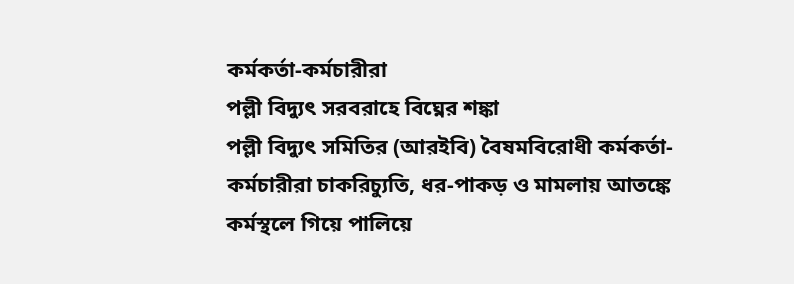কর্মকর্তা-কর্মচারীরা
পল্লী বিদ্যুৎ সরবরাহে বিঘ্নের শঙ্কা
পল্লী বিদ্যুৎ সমিতির (আরইবি) বৈষমবিরোধী কর্মকর্তা-কর্মচারীরা চাকরিচ্যুতি, ধর-পাকড় ও মামলায় আতঙ্কে কর্মস্থলে গিয়ে পালিয়ে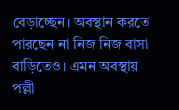বেড়াচ্ছেন। অবস্থান করতে পারছেন না নিজ নিজ বাসা বাড়িতেও। এমন অবস্থায় পল্লী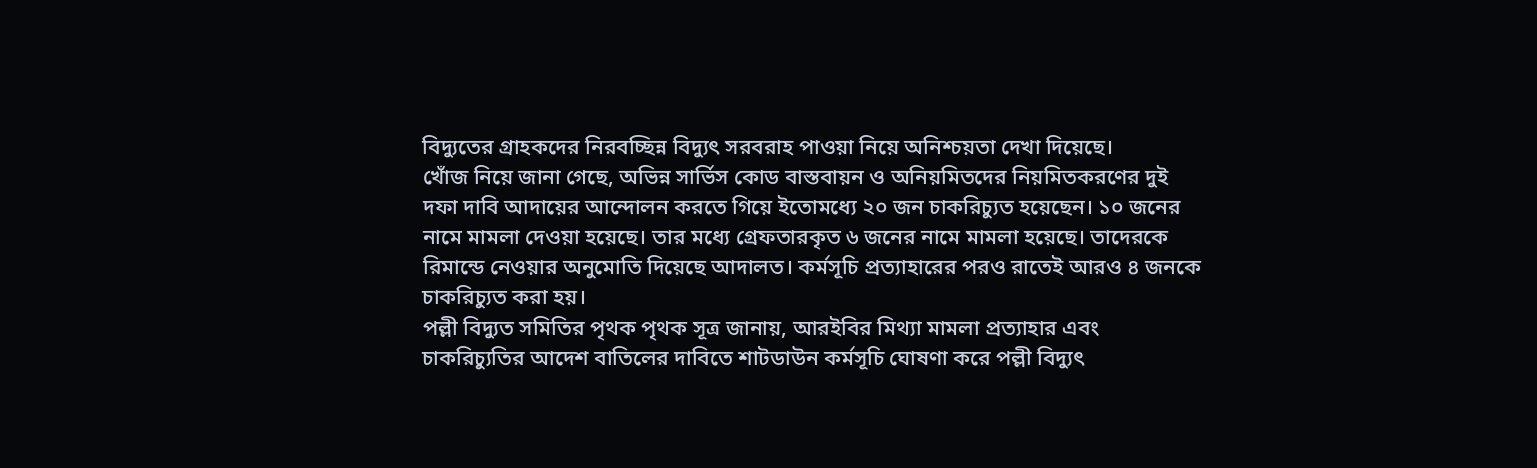বিদ্যুতের গ্রাহকদের নিরবচ্ছিন্ন বিদ্যুৎ সরবরাহ পাওয়া নিয়ে অনিশ্চয়তা দেখা দিয়েছে।
খোঁজ নিয়ে জানা গেছে, অভিন্ন সার্ভিস কোড বাস্তবায়ন ও অনিয়মিতদের নিয়মিতকরণের দুই দফা দাবি আদায়ের আন্দোলন করতে গিয়ে ইতোমধ্যে ২০ জন চাকরিচ্যুত হয়েছেন। ১০ জনের নামে মামলা দেওয়া হয়েছে। তার মধ্যে গ্রেফতারকৃত ৬ জনের নামে মামলা হয়েছে। তাদেরকে রিমান্ডে নেওয়ার অনুমোতি দিয়েছে আদালত। কর্মসূচি প্রত্যাহারের পরও রাতেই আরও ৪ জনকে চাকরিচ্যুত করা হয়।
পল্লী বিদ্যুত সমিতির পৃথক পৃথক সূত্র জানায়, আরইবির মিথ্যা মামলা প্রত্যাহার এবং চাকরিচ্যুতির আদেশ বাতিলের দাবিতে শাটডাউন কর্মসূচি ঘোষণা করে পল্লী বিদ্যুৎ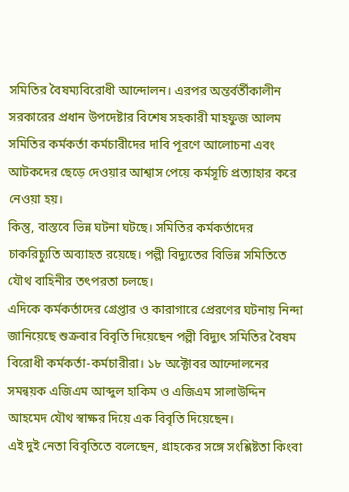সমিতির বৈষম্যবিরোধী আন্দোলন। এরপর অন্তর্বর্তীকালীন সরকারের প্রধান উপদেষ্টার বিশেষ সহকারী মাহফুজ আলম সমিতির কর্মকর্তা কর্মচারীদের দাবি পূরণে আলোচনা এবং আটকদের ছেড়ে দেওয়ার আশ্বাস পেয়ে কর্মসূচি প্রত্যাহার করে নেওয়া হয়।
কিন্তু, বাস্তবে ভিন্ন ঘটনা ঘটছে। সমিতির কর্মকর্তাদের চাকরিচ্যুতি অব্যাহত রয়েছে। পল্লী বিদ্যুতের বিভিন্ন সমিতিতে যৌথ বাহিনীর তৎপরতা চলছে।
এদিকে কর্মকর্তাদের গ্রেপ্তার ও কারাগারে প্রেরণের ঘটনায় নিন্দা জানিয়েছে শুক্রবার বিবৃতি দিয়েছেন পল্লী বিদ্যুৎ সমিতির বৈষম বিরোধী কর্মকর্তা-কর্মচারীরা। ১৮ অক্টোবর আন্দোলনের সমন্বয়ক এজিএম আব্দুল হাকিম ও এজিএম সালাউদ্দিন আহমেদ যৌথ স্বাক্ষর দিয়ে এক বিবৃতি দিয়েছেন।
এই দুই নেতা বিবৃতিতে বলেছেন, গ্রাহকের সঙ্গে সংশ্লিষ্টতা কিংবা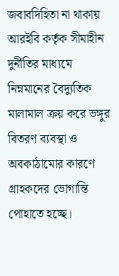জবাবদিহিতা না থাকায় আরইবি কর্তৃক সীমাহীন দুর্নীতির মাধ্যমে নিম্নমানের বৈদ্যুতিক মালামাল ক্রয় করে ভঙ্গুর বিতরণ ব্যবস্থা ও অবকাঠামোর কারণে গ্রাহকদের ভোগান্তি পোহাতে হচ্ছে।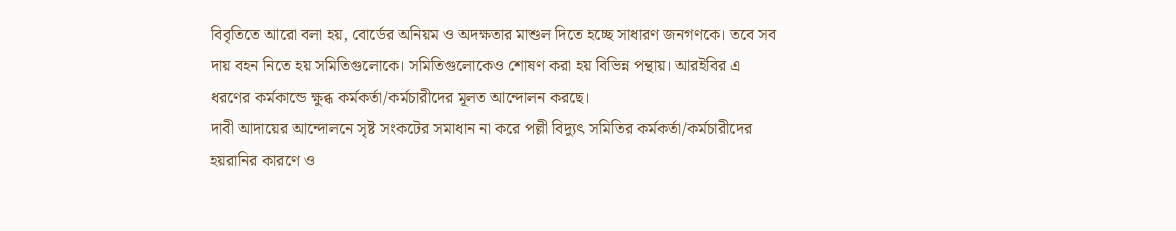বিবৃতিতে আরো বলা হয়, বোর্ডের অনিয়ম ও অদক্ষতার মাশুল দিতে হচ্ছে সাধারণ জনগণকে। তবে সব দায় বহন নিতে হয় সমিতিগুলোকে। সমিতিগুলোকেও শোষণ করা হয় বিভিন্ন পন্থায়। আরইবির এ ধরণের কর্মকান্ডে ক্ষুব্ধ কর্মকর্তা/কর্মচারীদের মূলত আন্দোলন করছে।
দাবী আদায়ের আন্দোলনে সৃষ্ট সংকটের সমাধান না করে পল্লী বিদ্যুৎ সমিতির কর্মকর্তা/কর্মচারীদের হয়রানির কারণে ও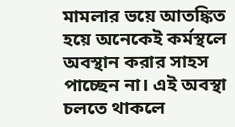মামলার ভয়ে আতঙ্কিত হয়ে অনেকেই কর্মস্থলে অবস্থান করার সাহস পাচ্ছেন না। এই অবস্থা চলতে থাকলে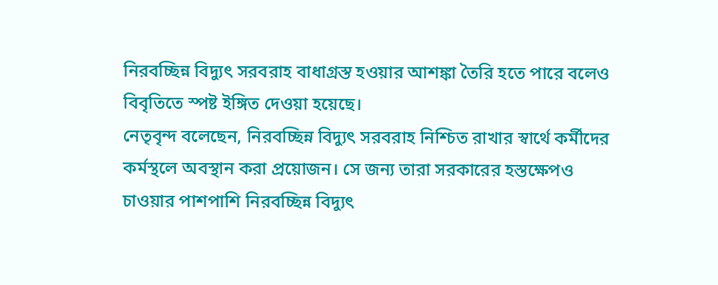নিরবচ্ছিন্ন বিদ্যুৎ সরবরাহ বাধাগ্রস্ত হওয়ার আশঙ্কা তৈরি হতে পারে বলেও বিবৃতিতে স্পষ্ট ইঙ্গিত দেওয়া হয়েছে।
নেতৃবৃন্দ বলেছেন, নিরবচ্ছিন্ন বিদ্যুৎ সরবরাহ নিশ্চিত রাখার স্বার্থে কর্মীদের কর্মস্থলে অবস্থান করা প্রয়োজন। সে জন্য তারা সরকারের হস্তক্ষেপও চাওয়ার পাশপাশি নিরবচ্ছিন্ন বিদ্যুৎ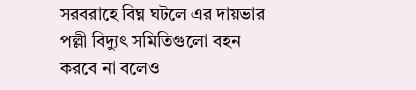সরবরাহে বিঘ্ন ঘটলে এর দায়ভার পল্লী বিদ্যুৎ সমিতিগুলো বহন করবে না বলেও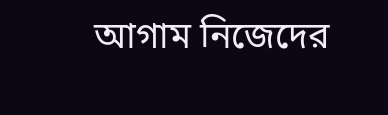আগাম নিজেদের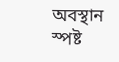অবস্থান স্পষ্ট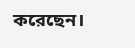করেছেন।